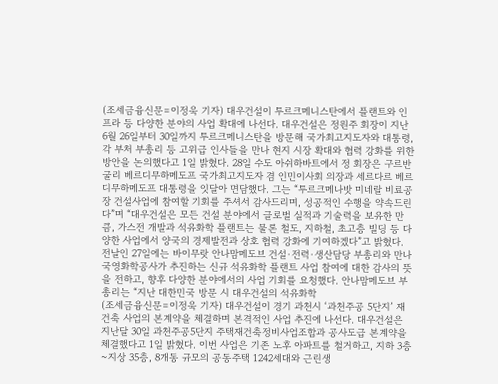(조세금융신문=이정욱 기자) 대우건설이 투르크메니스탄에서 플랜트와 인프라 등 다양한 분야의 사업 확대에 나선다. 대우건설은 정원주 회장이 지난 6월 26일부터 30일까지 투르크메니스탄을 방문해 국가최고지도자와 대통령, 각 부처 부총리 등 고위급 인사들을 만나 현지 시장 확대와 협력 강화를 위한 방안을 논의했다고 1일 밝혔다. 28일 수도 아쉬하바트에서 정 회장은 구르반굴리 베르디무하메도프 국가최고지도자 겸 인민이사회 의장과 세르다르 베르디무하메도프 대통령을 잇달아 면담했다. 그는 “투르크메나밧 미네랄 비료공장 건설사업에 참여할 기회를 주셔서 감사드리며, 성공적인 수행을 약속드린다”며 “대우건설은 모든 건설 분야에서 글로벌 실적과 기술력을 보유한 만큼, 가스전 개발과 석유화학 플랜트는 물론 철도, 지하철, 초고층 빌딩 등 다양한 사업에서 양국의 경제발전과 상호 협력 강화에 기여하겠다”고 밝혔다. 전날인 27일에는 바이무랏 안나맘메도브 건설·전력·생산담당 부총리와 만나 국영화학공사가 추진하는 신규 석유화학 플랜트 사업 참여에 대한 감사의 뜻을 전하고, 향후 다양한 분야에서의 사업 기회를 요청했다. 안나맘메도브 부총리는 “지난 대한민국 방문 시 대우건설의 석유화학
(조세금융신문=이정욱 기자) 대우건설이 경기 과천시 ‘과천주공 5단지’ 재건축 사업의 본계약을 체결하며 본격적인 사업 추진에 나선다. 대우건설은 지난달 30일 과천주공5단지 주택재건축정비사업조합과 공사도급 본계약을 체결했다고 1일 밝혔다. 이번 사업은 기존 노후 아파트를 철거하고, 지하 3층~지상 35층, 8개동 규모의 공동주택 1242세대와 근린생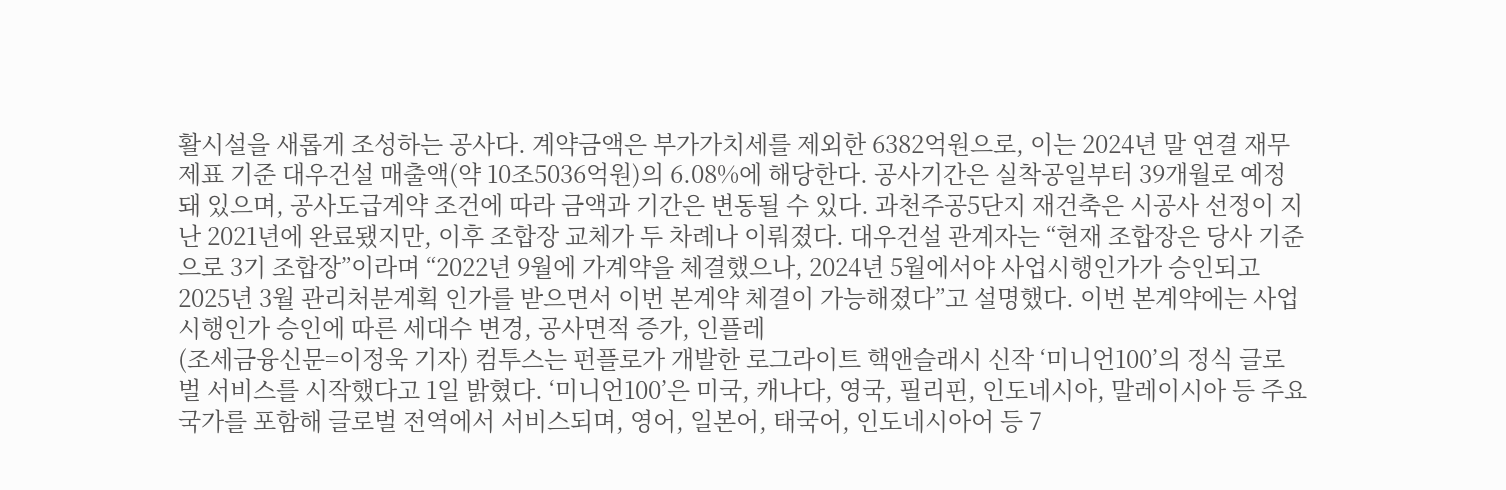활시설을 새롭게 조성하는 공사다. 계약금액은 부가가치세를 제외한 6382억원으로, 이는 2024년 말 연결 재무제표 기준 대우건설 매출액(약 10조5036억원)의 6.08%에 해당한다. 공사기간은 실착공일부터 39개월로 예정돼 있으며, 공사도급계약 조건에 따라 금액과 기간은 변동될 수 있다. 과천주공5단지 재건축은 시공사 선정이 지난 2021년에 완료됐지만, 이후 조합장 교체가 두 차례나 이뤄졌다. 대우건설 관계자는 “현재 조합장은 당사 기준으로 3기 조합장”이라며 “2022년 9월에 가계약을 체결했으나, 2024년 5월에서야 사업시행인가가 승인되고 2025년 3월 관리처분계획 인가를 받으면서 이번 본계약 체결이 가능해졌다”고 설명했다. 이번 본계약에는 사업시행인가 승인에 따른 세대수 변경, 공사면적 증가, 인플레
(조세금융신문=이정욱 기자) 컴투스는 펀플로가 개발한 로그라이트 핵앤슬래시 신작 ‘미니언100’의 정식 글로벌 서비스를 시작했다고 1일 밝혔다. ‘미니언100’은 미국, 캐나다, 영국, 필리핀, 인도네시아, 말레이시아 등 주요 국가를 포함해 글로벌 전역에서 서비스되며, 영어, 일본어, 태국어, 인도네시아어 등 7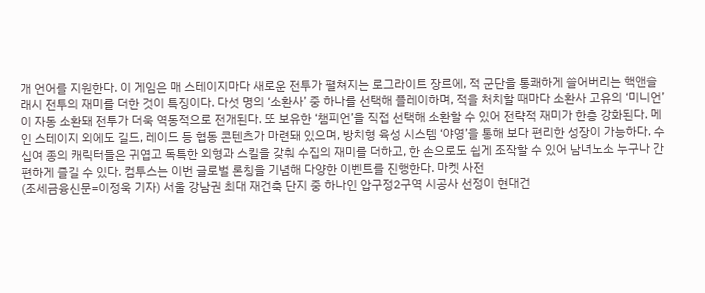개 언어를 지원한다. 이 게임은 매 스테이지마다 새로운 전투가 펼쳐지는 로그라이트 장르에, 적 군단을 통쾌하게 쓸어버리는 핵앤슬래시 전투의 재미를 더한 것이 특징이다. 다섯 명의 ‘소환사’ 중 하나를 선택해 플레이하며, 적을 처치할 때마다 소환사 고유의 ‘미니언’이 자동 소환돼 전투가 더욱 역동적으로 전개된다. 또 보유한 ‘챔피언’을 직접 선택해 소환할 수 있어 전략적 재미가 한층 강화된다. 메인 스테이지 외에도 길드, 레이드 등 협동 콘텐츠가 마련돼 있으며, 방치형 육성 시스템 ‘야영’을 통해 보다 편리한 성장이 가능하다. 수십여 종의 캐릭터들은 귀엽고 독특한 외형과 스킬을 갖춰 수집의 재미를 더하고, 한 손으로도 쉽게 조작할 수 있어 남녀노소 누구나 간편하게 즐길 수 있다. 컴투스는 이번 글로벌 론칭을 기념해 다양한 이벤트를 진행한다. 마켓 사전
(조세금융신문=이정욱 기자) 서울 강남권 최대 재건축 단지 중 하나인 압구정2구역 시공사 선정이 현대건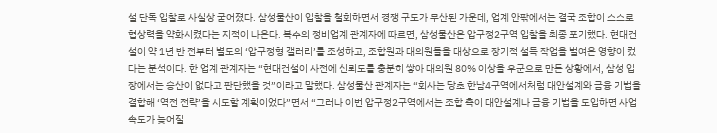설 단독 입찰로 사실상 굳어졌다. 삼성물산이 입찰을 철회하면서 경쟁 구도가 무산된 가운데, 업계 안팎에서는 결국 조합이 스스로 협상력을 약화시켰다는 지적이 나온다. 복수의 정비업계 관계자에 따르면, 삼성물산은 압구정2구역 입찰을 최종 포기했다. 현대건설이 약 1년 반 전부터 별도의 ‘압구정형 갤러리’를 조성하고, 조합원과 대의원들을 대상으로 장기적 설득 작업을 벌여온 영향이 컸다는 분석이다. 한 업계 관계자는 “현대건설이 사전에 신뢰도를 충분히 쌓아 대의원 80% 이상을 우군으로 만든 상황에서, 삼성 입장에서는 승산이 없다고 판단했을 것”이라고 말했다. 삼성물산 관계자는 “회사는 당초 한남4구역에서처럼 대안설계와 금융 기법을 결합해 ‘역전 전략’을 시도할 계획이었다”면서 “그러나 이번 압구정2구역에서는 조합 측이 대안설계나 금융 기법을 도입하면 사업 속도가 늦어질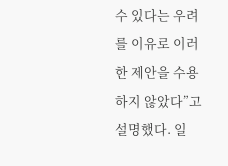수 있다는 우려를 이유로 이러한 제안을 수용하지 않았다”고 설명했다. 일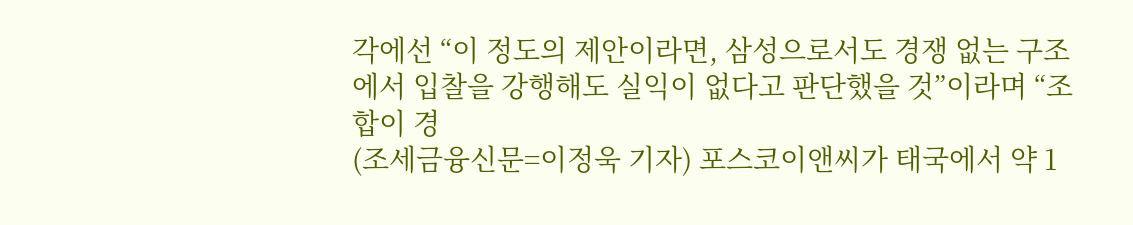각에선 “이 정도의 제안이라면, 삼성으로서도 경쟁 없는 구조에서 입찰을 강행해도 실익이 없다고 판단했을 것”이라며 “조합이 경
(조세금융신문=이정욱 기자) 포스코이앤씨가 태국에서 약 1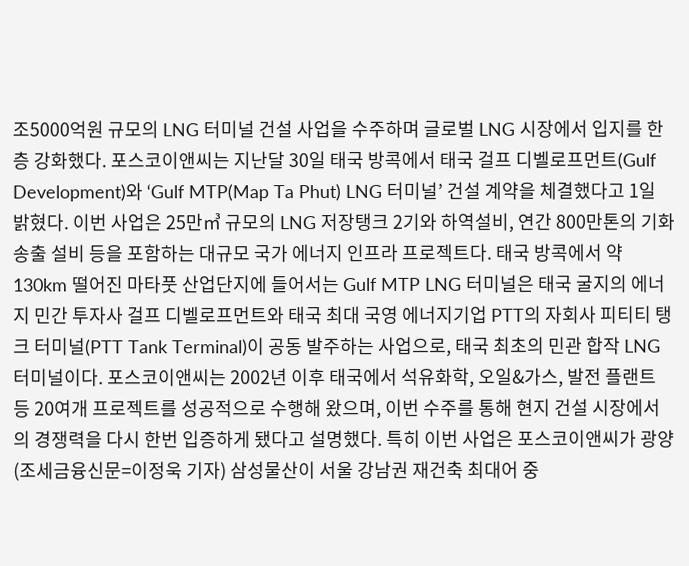조5000억원 규모의 LNG 터미널 건설 사업을 수주하며 글로벌 LNG 시장에서 입지를 한층 강화했다. 포스코이앤씨는 지난달 30일 태국 방콕에서 태국 걸프 디벨로프먼트(Gulf Development)와 ‘Gulf MTP(Map Ta Phut) LNG 터미널’ 건설 계약을 체결했다고 1일 밝혔다. 이번 사업은 25만㎥ 규모의 LNG 저장탱크 2기와 하역설비, 연간 800만톤의 기화 송출 설비 등을 포함하는 대규모 국가 에너지 인프라 프로젝트다. 태국 방콕에서 약 130km 떨어진 마타풋 산업단지에 들어서는 Gulf MTP LNG 터미널은 태국 굴지의 에너지 민간 투자사 걸프 디벨로프먼트와 태국 최대 국영 에너지기업 PTT의 자회사 피티티 탱크 터미널(PTT Tank Terminal)이 공동 발주하는 사업으로, 태국 최초의 민관 합작 LNG 터미널이다. 포스코이앤씨는 2002년 이후 태국에서 석유화학, 오일&가스, 발전 플랜트 등 20여개 프로젝트를 성공적으로 수행해 왔으며, 이번 수주를 통해 현지 건설 시장에서의 경쟁력을 다시 한번 입증하게 됐다고 설명했다. 특히 이번 사업은 포스코이앤씨가 광양
(조세금융신문=이정욱 기자) 삼성물산이 서울 강남권 재건축 최대어 중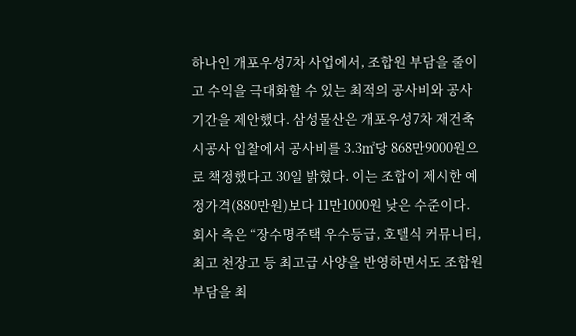하나인 개포우성7차 사업에서, 조합원 부담을 줄이고 수익을 극대화할 수 있는 최적의 공사비와 공사기간을 제안했다. 삼성물산은 개포우성7차 재건축 시공사 입찰에서 공사비를 3.3㎡당 868만9000원으로 책정했다고 30일 밝혔다. 이는 조합이 제시한 예정가격(880만원)보다 11만1000원 낮은 수준이다. 회사 측은 “장수명주택 우수등급, 호텔식 커뮤니티, 최고 천장고 등 최고급 사양을 반영하면서도 조합원 부담을 최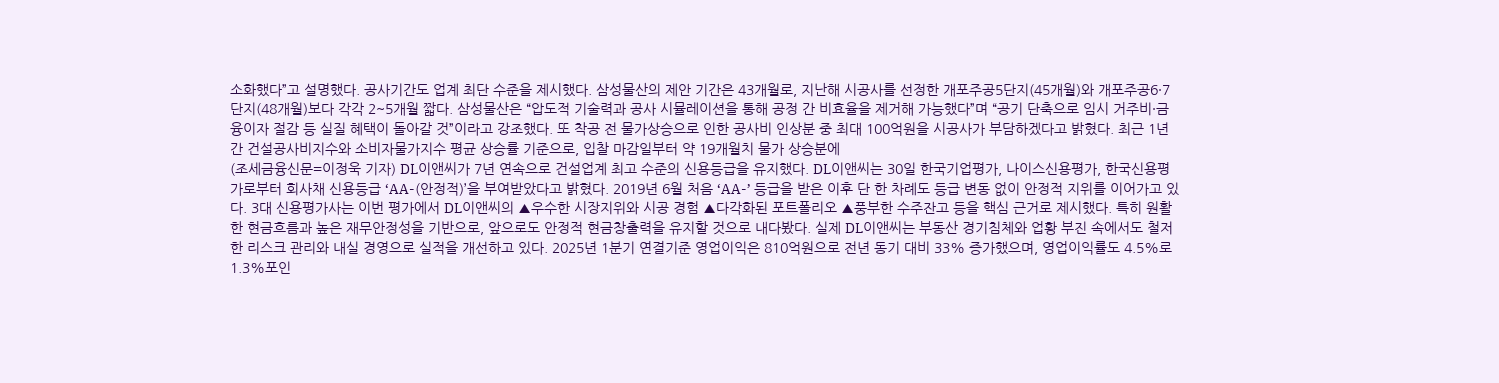소화했다”고 설명했다. 공사기간도 업계 최단 수준을 제시했다. 삼성물산의 제안 기간은 43개월로, 지난해 시공사를 선정한 개포주공5단지(45개월)와 개포주공6·7단지(48개월)보다 각각 2~5개월 짧다. 삼성물산은 “압도적 기술력과 공사 시뮬레이션을 통해 공정 간 비효율을 제거해 가능했다”며 “공기 단축으로 임시 거주비·금융이자 절감 등 실질 혜택이 돌아갈 것”이라고 강조했다. 또 착공 전 물가상승으로 인한 공사비 인상분 중 최대 100억원을 시공사가 부담하겠다고 밝혔다. 최근 1년간 건설공사비지수와 소비자물가지수 평균 상승률 기준으로, 입찰 마감일부터 약 19개월치 물가 상승분에
(조세금융신문=이정욱 기자) DL이앤씨가 7년 연속으로 건설업계 최고 수준의 신용등급을 유지했다. DL이앤씨는 30일 한국기업평가, 나이스신용평가, 한국신용평가로부터 회사채 신용등급 ‘AA-(안정적)’을 부여받았다고 밝혔다. 2019년 6월 처음 ‘AA-’ 등급을 받은 이후 단 한 차례도 등급 변동 없이 안정적 지위를 이어가고 있다. 3대 신용평가사는 이번 평가에서 DL이앤씨의 ▲우수한 시장지위와 시공 경험 ▲다각화된 포트폴리오 ▲풍부한 수주잔고 등을 핵심 근거로 제시했다. 특히 원활한 현금흐름과 높은 재무안정성을 기반으로, 앞으로도 안정적 현금창출력을 유지할 것으로 내다봤다. 실제 DL이앤씨는 부동산 경기침체와 업황 부진 속에서도 철저한 리스크 관리와 내실 경영으로 실적을 개선하고 있다. 2025년 1분기 연결기준 영업이익은 810억원으로 전년 동기 대비 33% 증가했으며, 영업이익률도 4.5%로 1.3%포인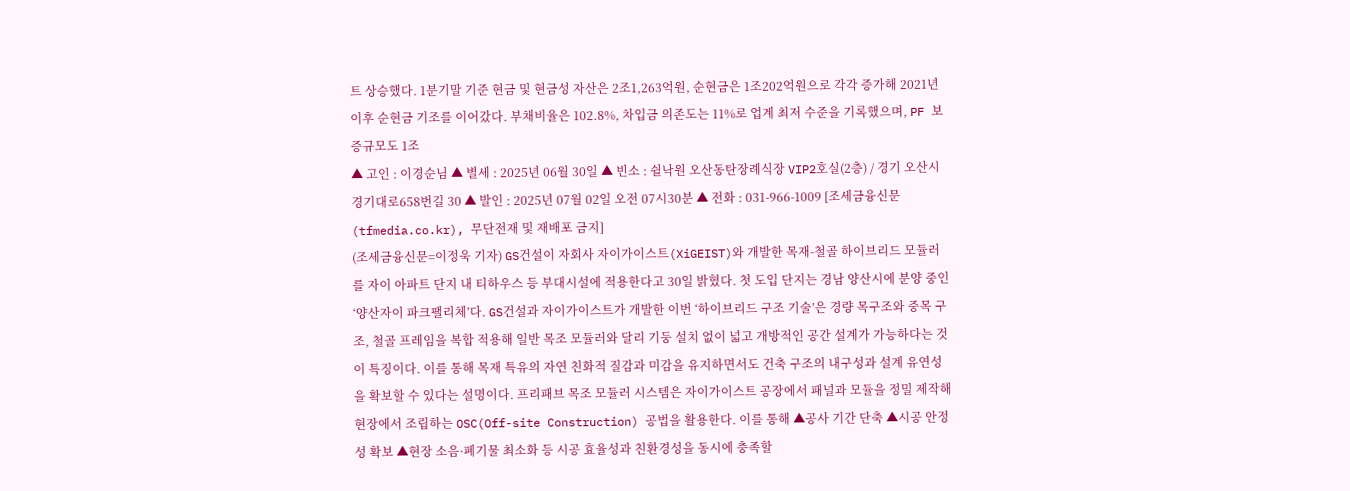트 상승했다. 1분기말 기준 현금 및 현금성 자산은 2조1,263억원, 순현금은 1조202억원으로 각각 증가해 2021년 이후 순현금 기조를 이어갔다. 부채비율은 102.8%, 차입금 의존도는 11%로 업계 최저 수준을 기록했으며, PF 보증규모도 1조
▲ 고인 : 이경순님 ▲ 별세 : 2025년 06월 30일 ▲ 빈소 : 쉴낙원 오산동탄장례식장 VIP2호실(2층) / 경기 오산시 경기대로658번길 30 ▲ 발인 : 2025년 07월 02일 오전 07시30분 ▲ 전화 : 031-966-1009 [조세금융신문(tfmedia.co.kr), 무단전재 및 재배포 금지]
(조세금융신문=이정욱 기자) GS건설이 자회사 자이가이스트(XiGEIST)와 개발한 목재-철골 하이브리드 모듈러를 자이 아파트 단지 내 티하우스 등 부대시설에 적용한다고 30일 밝혔다. 첫 도입 단지는 경남 양산시에 분양 중인 ‘양산자이 파크팰리체’다. GS건설과 자이가이스트가 개발한 이번 ‘하이브리드 구조 기술’은 경량 목구조와 중목 구조, 철골 프레임을 복합 적용해 일반 목조 모듈러와 달리 기둥 설치 없이 넓고 개방적인 공간 설계가 가능하다는 것이 특징이다. 이를 통해 목재 특유의 자연 친화적 질감과 미감을 유지하면서도 건축 구조의 내구성과 설계 유연성을 확보할 수 있다는 설명이다. 프리패브 목조 모듈러 시스템은 자이가이스트 공장에서 패널과 모듈을 정밀 제작해 현장에서 조립하는 OSC(Off-site Construction) 공법을 활용한다. 이를 통해 ▲공사 기간 단축 ▲시공 안정성 확보 ▲현장 소음·폐기물 최소화 등 시공 효율성과 친환경성을 동시에 충족할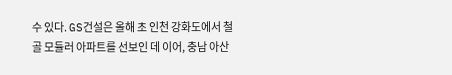수 있다. GS건설은 올해 초 인천 강화도에서 철골 모듈러 아파트를 선보인 데 이어, 충남 아산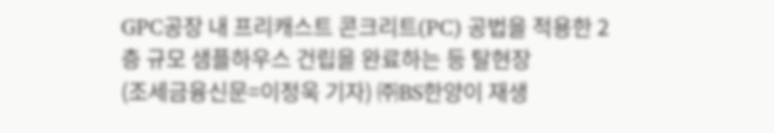GPC공장 내 프리캐스트 콘크리트(PC) 공법을 적용한 2층 규모 샘플하우스 건립을 완료하는 등 탈현장
(조세금융신문=이정욱 기자) ㈜BS한양이 재생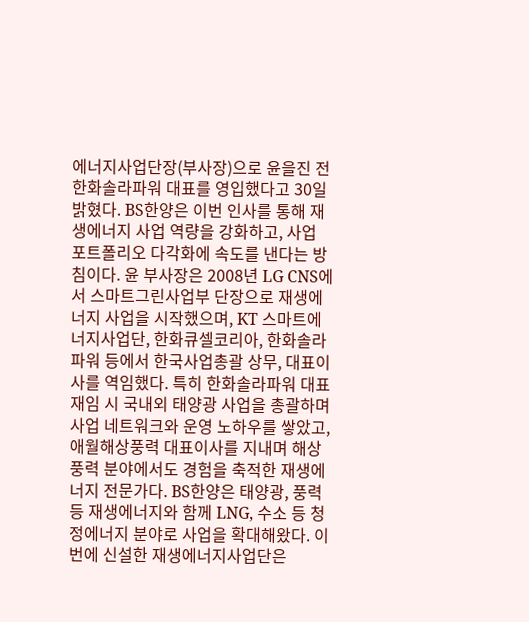에너지사업단장(부사장)으로 윤을진 전 한화솔라파워 대표를 영입했다고 30일 밝혔다. BS한양은 이번 인사를 통해 재생에너지 사업 역량을 강화하고, 사업 포트폴리오 다각화에 속도를 낸다는 방침이다. 윤 부사장은 2008년 LG CNS에서 스마트그린사업부 단장으로 재생에너지 사업을 시작했으며, KT 스마트에너지사업단, 한화큐셀코리아, 한화솔라파워 등에서 한국사업총괄 상무, 대표이사를 역임했다. 특히 한화솔라파워 대표 재임 시 국내외 태양광 사업을 총괄하며 사업 네트워크와 운영 노하우를 쌓았고, 애월해상풍력 대표이사를 지내며 해상풍력 분야에서도 경험을 축적한 재생에너지 전문가다. BS한양은 태양광, 풍력 등 재생에너지와 함께 LNG, 수소 등 청정에너지 분야로 사업을 확대해왔다. 이번에 신설한 재생에너지사업단은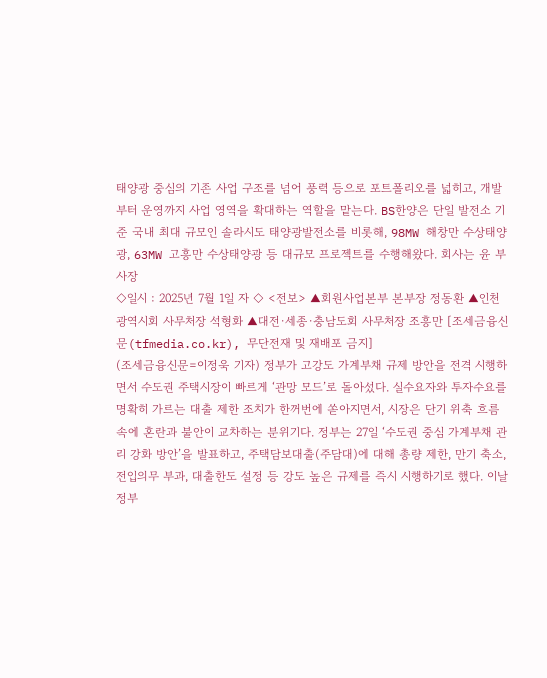태양광 중심의 기존 사업 구조를 넘어 풍력 등으로 포트폴리오를 넓히고, 개발부터 운영까지 사업 영역을 확대하는 역할을 맡는다. BS한양은 단일 발전소 기준 국내 최대 규모인 솔라시도 태양광발전소를 비롯해, 98MW 해창만 수상태양광, 63MW 고흥만 수상태양광 등 대규모 프로젝트를 수행해왔다. 회사는 윤 부사장
◇일시 : 2025년 7월 1일 자 ◇ <전보> ▲회원사업본부 본부장 정동환 ▲인천광역시회 사무처장 석형화 ▲대전·세종·충남도회 사무처장 조흥만 [조세금융신문(tfmedia.co.kr), 무단전재 및 재배포 금지]
(조세금융신문=이정욱 기자) 정부가 고강도 가계부채 규제 방안을 전격 시행하면서 수도권 주택시장이 빠르게 ‘관망 모드’로 돌아섰다. 실수요자와 투자수요를 명확히 가르는 대출 제한 조치가 한꺼번에 쏟아지면서, 시장은 단기 위축 흐름 속에 혼란과 불안이 교차하는 분위기다. 정부는 27일 ‘수도권 중심 가계부채 관리 강화 방안’을 발표하고, 주택담보대출(주담대)에 대해 총량 제한, 만기 축소, 전입의무 부과, 대출한도 설정 등 강도 높은 규제를 즉시 시행하기로 했다. 이날 정부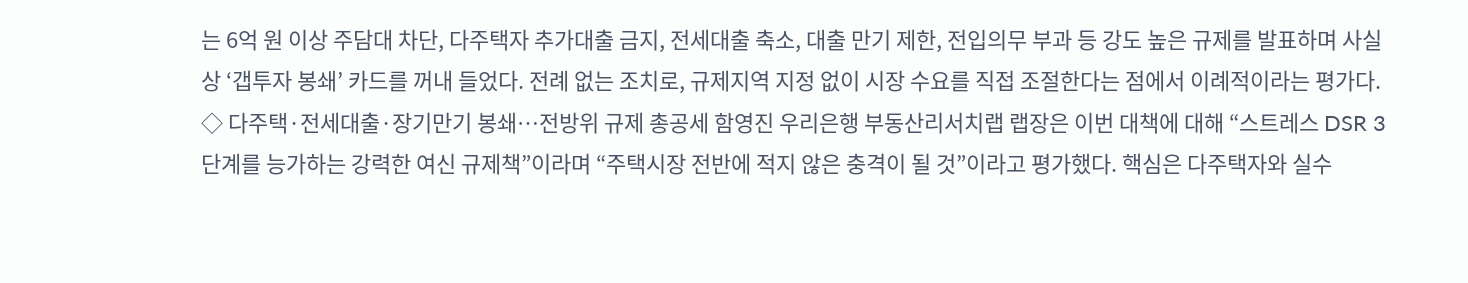는 6억 원 이상 주담대 차단, 다주택자 추가대출 금지, 전세대출 축소, 대출 만기 제한, 전입의무 부과 등 강도 높은 규제를 발표하며 사실상 ‘갭투자 봉쇄’ 카드를 꺼내 들었다. 전례 없는 조치로, 규제지역 지정 없이 시장 수요를 직접 조절한다는 점에서 이례적이라는 평가다. ◇ 다주택·전세대출·장기만기 봉쇄…전방위 규제 총공세 함영진 우리은행 부동산리서치랩 랩장은 이번 대책에 대해 “스트레스 DSR 3단계를 능가하는 강력한 여신 규제책”이라며 “주택시장 전반에 적지 않은 충격이 될 것”이라고 평가했다. 핵심은 다주택자와 실수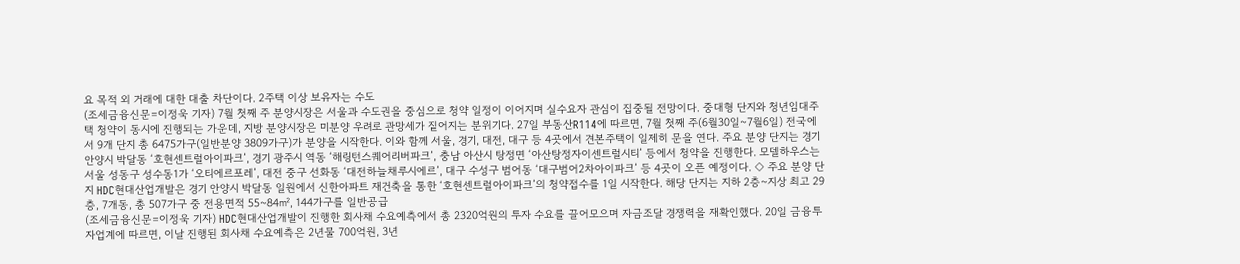요 목적 외 거래에 대한 대출 차단이다. 2주택 이상 보유자는 수도
(조세금융신문=이정욱 기자) 7월 첫째 주 분양시장은 서울과 수도권을 중심으로 청약 일정이 이어지며 실수요자 관심이 집중될 전망이다. 중대형 단지와 청년임대주택 청약이 동시에 진행되는 가운데, 지방 분양시장은 미분양 우려로 관망세가 짙어지는 분위기다. 27일 부동산R114에 따르면, 7월 첫째 주(6월30일~7월6일) 전국에서 9개 단지 총 6475가구(일반분양 3809가구)가 분양을 시작한다. 이와 함께 서울, 경기, 대전, 대구 등 4곳에서 견본주택이 일제히 문을 연다. 주요 분양 단지는 경기 안양시 박달동 ‘호현센트럴아이파크’, 경기 광주시 역동 ‘해링턴스퀘어리버파크’, 충남 아산시 탕정면 ‘아산탕정자이센트럴시티’ 등에서 청약을 진행한다. 모델하우스는 서울 성동구 성수동1가 ‘오티에르포레’, 대전 중구 선화동 ‘대전하늘채루시에르’, 대구 수성구 범어동 ‘대구범어2차아이파크’ 등 4곳이 오픈 예정이다. ◇ 주요 분양 단지 HDC현대산업개발은 경기 안양시 박달동 일원에서 신한아파트 재건축을 통한 ‘호현센트럴아이파크’의 청약접수를 1일 시작한다. 해당 단지는 지하 2층~지상 최고 29층, 7개동, 총 507가구 중 전용면적 55~84㎡, 144가구를 일반공급
(조세금융신문=이정욱 기자) HDC현대산업개발이 진행한 회사채 수요예측에서 총 2320억원의 투자 수요를 끌어모으며 자금조달 경쟁력을 재확인했다. 20일 금융투자업계에 따르면, 이날 진행된 회사채 수요예측은 2년물 700억원, 3년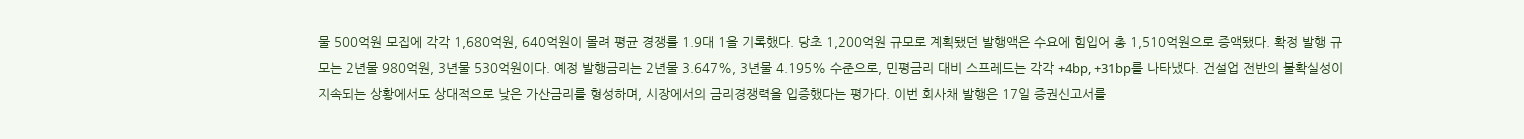물 500억원 모집에 각각 1,680억원, 640억원이 몰려 평균 경쟁률 1.9대 1을 기록했다. 당초 1,200억원 규모로 계획됐던 발행액은 수요에 힘입어 총 1,510억원으로 증액됐다. 확정 발행 규모는 2년물 980억원, 3년물 530억원이다. 예정 발행금리는 2년물 3.647%, 3년물 4.195% 수준으로, 민평금리 대비 스프레드는 각각 +4bp, +31bp를 나타냈다. 건설업 전반의 불확실성이 지속되는 상황에서도 상대적으로 낮은 가산금리를 형성하며, 시장에서의 금리경쟁력을 입증했다는 평가다. 이번 회사채 발행은 17일 증권신고서를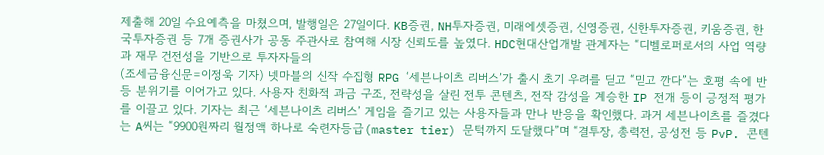제출해 20일 수요예측을 마쳤으며, 발행일은 27일이다. KB증권, NH투자증권, 미래에셋증권, 신영증권, 신한투자증권, 키움증권, 한국투자증권 등 7개 증권사가 공동 주관사로 참여해 시장 신뢰도를 높였다. HDC현대산업개발 관계자는 “디벨로퍼로서의 사업 역량과 재무 건전성을 기반으로 투자자들의
(조세금융신문=이정욱 기자) 넷마블의 신작 수집형 RPG ‘세븐나이츠 리버스’가 출시 초기 우려를 딛고 “믿고 깐다”는 호평 속에 반등 분위기를 이어가고 있다. 사용자 친화적 과금 구조, 전략성을 살린 전투 콘텐츠, 전작 감성을 계승한 IP 전개 등이 긍정적 평가를 이끌고 있다. 기자는 최근 ‘세븐나이츠 리버스’ 게임을 즐기고 있는 사용자들과 만나 반응을 확인했다. 과거 세븐나이츠를 즐겼다는 A씨는 “9900원짜리 월정액 하나로 숙련자등급(master tier) 문턱까지 도달했다”며 “결투장, 총력전, 공성전 등 PvP. 콘텐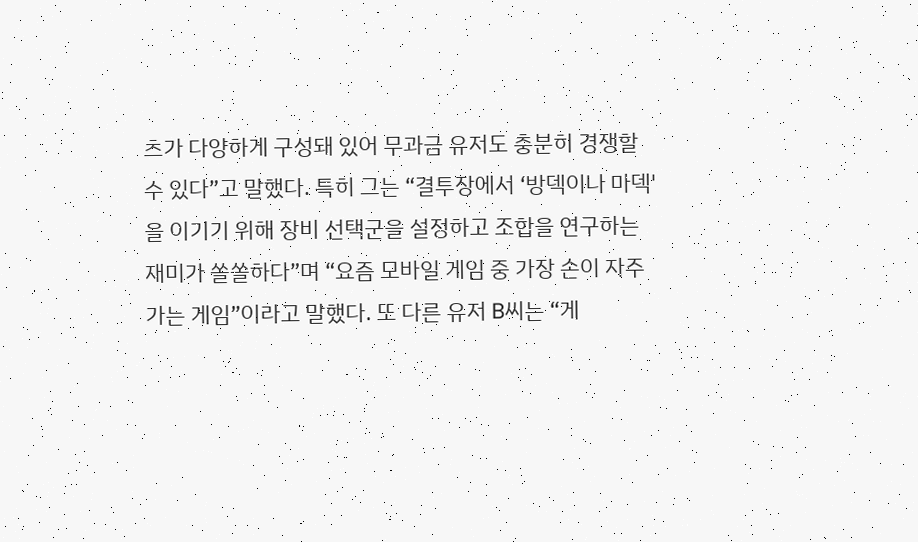츠가 다양하게 구성돼 있어 무과금 유저도 충분히 경쟁할 수 있다”고 말했다. 특히 그는 “결투장에서 ‘방덱이나 마덱'을 이기기 위해 장비 선택군을 설정하고 조합을 연구하는 재미가 쏠쏠하다”며 “요즘 모바일 게임 중 가장 손이 자주 가는 게임”이라고 말했다. 또 다른 유저 B씨는 “게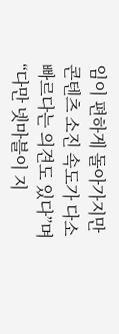임이 편하게 돌아가지만 콘텐츠 소진 속도가 다소 빠르다는 의견도 있다”며 “다만 넷마블이 지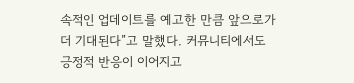속적인 업데이트를 예고한 만큼 앞으로가 더 기대된다”고 말했다. 커뮤니티에서도 긍정적 반응이 이어지고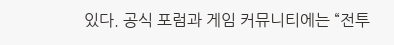있다. 공식 포럼과 게임 커뮤니티에는 “전투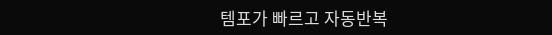템포가 빠르고 자동반복